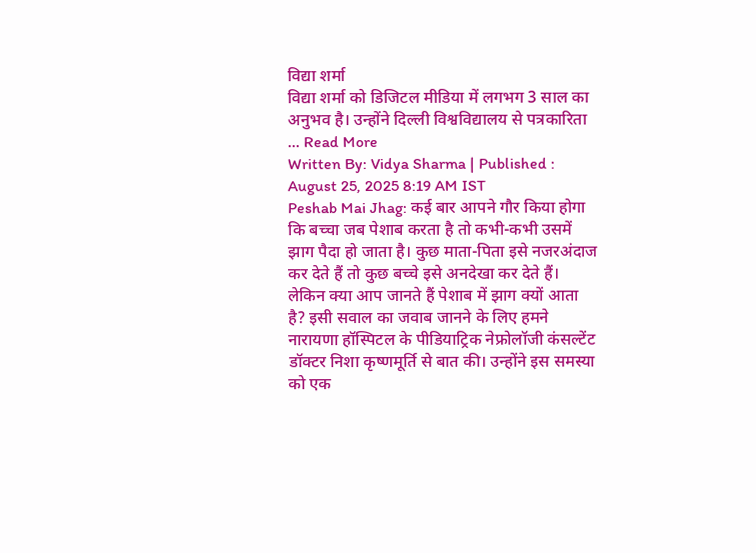विद्या शर्मा
विद्या शर्मा को डिजिटल मीडिया में लगभग 3 साल का अनुभव है। उन्होंने दिल्ली विश्वविद्यालय से पत्रकारिता ... Read More
Written By: Vidya Sharma | Published : August 25, 2025 8:19 AM IST
Peshab Mai Jhag: कई बार आपने गौर किया होगा कि बच्चा जब पेशाब करता है तो कभी-कभी उसमें झाग पैदा हो जाता है। कुछ माता-पिता इसे नजरअंदाज कर देते हैं तो कुछ बच्चे इसे अनदेखा कर देते हैं। लेकिन क्या आप जानते हैं पेशाब में झाग क्यों आता है? इसी सवाल का जवाब जानने के लिए हमने नारायणा हॉस्पिटल के पीडियाट्रिक नेफ्रोलॉजी कंसल्टेंट डॉक्टर निशा कृष्णमूर्ति से बात की। उन्होंने इस समस्या को एक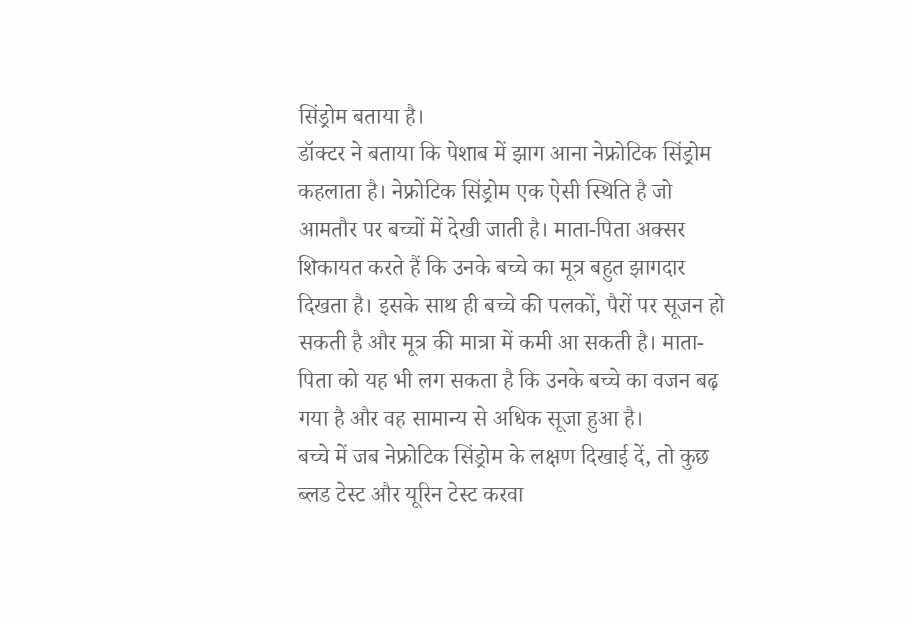सिंड्रोम बताया है।
डॉक्टर ने बताया कि पेशाब में झाग आना नेफ्रोटिक सिंड्रोम कहलाता है। नेफ्रोटिक सिंड्रोम एक ऐसी स्थिति है जो आमतौर पर बच्चों में देखी जाती है। माता-पिता अक्सर शिकायत करते हैं कि उनके बच्चे का मूत्र बहुत झागदार दिखता है। इसके साथ ही बच्चे की पलकों, पैरों पर सूजन हो सकती है और मूत्र की मात्रा में कमी आ सकती है। माता-पिता को यह भी लग सकता है कि उनके बच्चे का वजन बढ़ गया है और वह सामान्य से अधिक सूजा हुआ है।
बच्चे में जब नेफ्रोटिक सिंड्रोम के लक्षण दिखाई दें, तो कुछ ब्लड टेस्ट और यूरिन टेस्ट करवा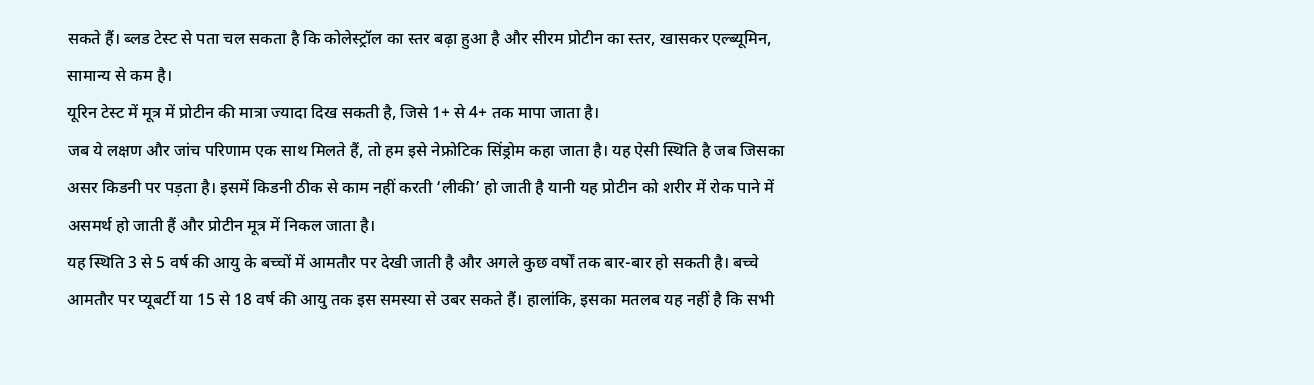सकते हैं। ब्लड टेस्ट से पता चल सकता है कि कोलेस्ट्रॉल का स्तर बढ़ा हुआ है और सीरम प्रोटीन का स्तर, खासकर एल्ब्यूमिन, सामान्य से कम है।
यूरिन टेस्ट में मूत्र में प्रोटीन की मात्रा ज्यादा दिख सकती है, जिसे 1+ से 4+ तक मापा जाता है।
जब ये लक्षण और जांच परिणाम एक साथ मिलते हैं, तो हम इसे नेफ्रोटिक सिंड्रोम कहा जाता है। यह ऐसी स्थिति है जब जिसका असर किडनी पर पड़ता है। इसमें किडनी ठीक से काम नहीं करती ‘लीकी’ हो जाती है यानी यह प्रोटीन को शरीर में रोक पाने में असमर्थ हो जाती हैं और प्रोटीन मूत्र में निकल जाता है।
यह स्थिति 3 से 5 वर्ष की आयु के बच्चों में आमतौर पर देखी जाती है और अगले कुछ वर्षों तक बार-बार हो सकती है। बच्चे आमतौर पर प्यूबर्टी या 15 से 18 वर्ष की आयु तक इस समस्या से उबर सकते हैं। हालांकि, इसका मतलब यह नहीं है कि सभी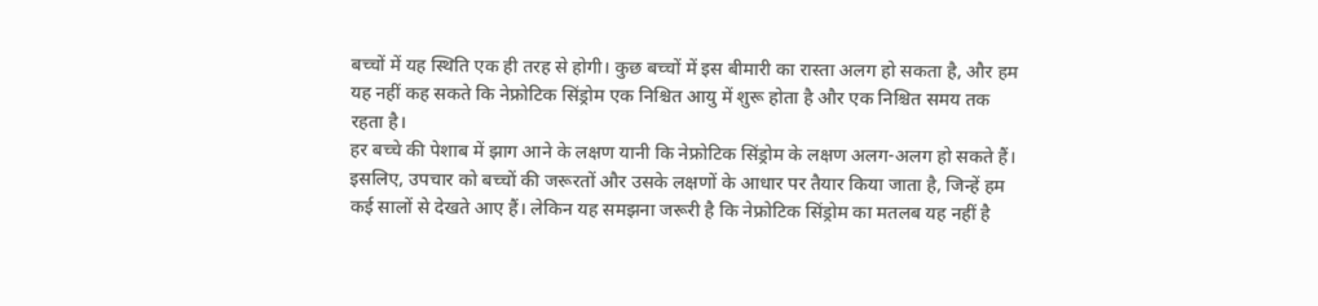बच्चों में यह स्थिति एक ही तरह से होगी। कुछ बच्चों में इस बीमारी का रास्ता अलग हो सकता है, और हम यह नहीं कह सकते कि नेफ्रोटिक सिंड्रोम एक निश्चित आयु में शुरू होता है और एक निश्चित समय तक रहता है।
हर बच्चे की पेशाब में झाग आने के लक्षण यानी कि नेफ्रोटिक सिंड्रोम के लक्षण अलग-अलग हो सकते हैं। इसलिए, उपचार को बच्चों की जरूरतों और उसके लक्षणों के आधार पर तैयार किया जाता है, जिन्हें हम कई सालों से देखते आए हैं। लेकिन यह समझना जरूरी है कि नेफ्रोटिक सिंड्रोम का मतलब यह नहीं है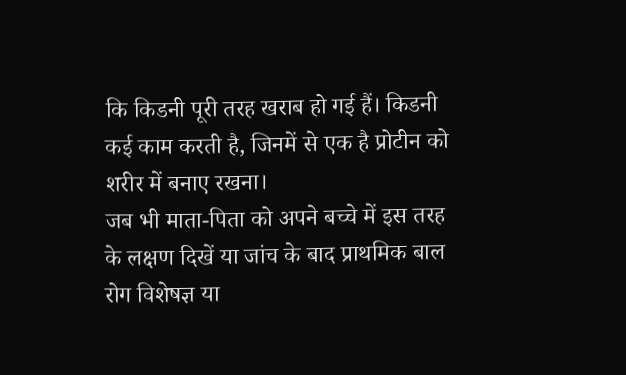कि किडनी पूरी तरह खराब हो गई हैं। किडनी कई काम करती है, जिनमें से एक है प्रोटीन को शरीर में बनाए रखना।
जब भी माता-पिता को अपने बच्चे में इस तरह के लक्षण दिखें या जांच के बाद प्राथमिक बाल रोग विशेषज्ञ या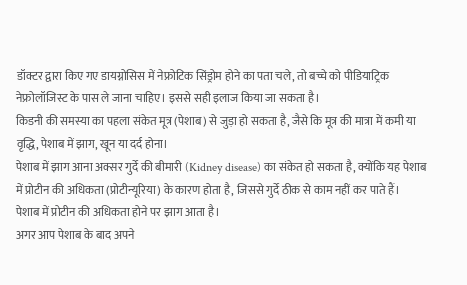डॉक्टर द्वारा किए गए डायग्नोसिस में नेफ्रोटिक सिंड्रोम होने का पता चले, तो बच्चे को पीडियाट्रिक नेफ्रोलॉजिस्ट के पास ले जाना चाहिए। इससे सही इलाज किया जा सकता है।
किडनी की समस्या का पहला संकेत मूत्र (पेशाब) से जुड़ा हो सकता है, जैसे कि मूत्र की मात्रा में कमी या वृद्धि, पेशाब में झाग, खून या दर्द होना।
पेशाब में झाग आना अक्सर गुर्दे की बीमारी (Kidney disease) का संकेत हो सकता है, क्योंकि यह पेशाब में प्रोटीन की अधिकता (प्रोटीन्यूरिया) के कारण होता है, जिससे गुर्दे ठीक से काम नहीं कर पाते हैं।
पेशाब में प्रोटीन की अधिकता होने पर झाग आता है।
अगर आप पेशाब के बाद अपने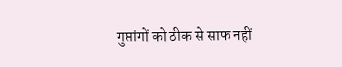गुप्तांगों को ठीक से साफ नहीं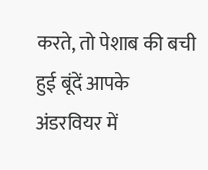करते, तो पेशाब की बची हुई बूंदें आपके अंडरवियर में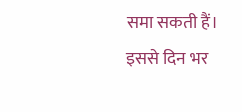समा सकती हैं। इससे दिन भर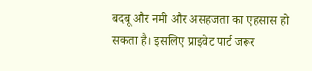बदबू और नमी और असहजता का एहसास हो सकता है। इसलिए प्राइवेट पार्ट जरूर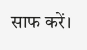साफ करें।